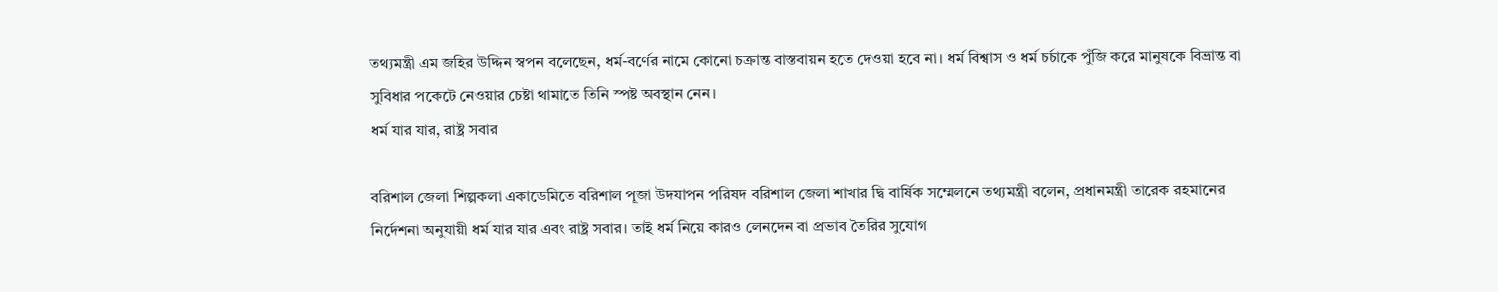তথ্যমন্ত্রী এম জহির উদ্দিন স্বপন বলেছেন, ধর্ম-বর্ণের নামে কোনো চক্রান্ত বাস্তবায়ন হতে দেওয়া হবে না। ধর্ম বিশ্বাস ও ধর্ম চর্চাকে পুঁজি করে মানুষকে বিভ্রান্ত বা সুবিধার পকেটে নেওয়ার চেষ্টা থামাতে তিনি স্পষ্ট অবস্থান নেন।
ধর্ম যার যার, রাষ্ট্র সবার

বরিশাল জেলা শিল্পকলা একাডেমিতে বরিশাল পূজা উদযাপন পরিষদ বরিশাল জেলা শাখার দ্বি বার্ষিক সম্মেলনে তথ্যমন্ত্রী বলেন, প্রধানমন্ত্রী তারেক রহমানের নির্দেশনা অনুযায়ী ধর্ম যার যার এবং রাষ্ট্র সবার। তাই ধর্ম নিয়ে কারও লেনদেন বা প্রভাব তৈরির সুযোগ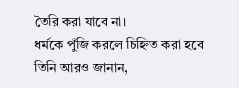তৈরি করা যাবে না।
ধর্মকে পুঁজি করলে চিহ্নিত করা হবে
তিনি আরও জানান,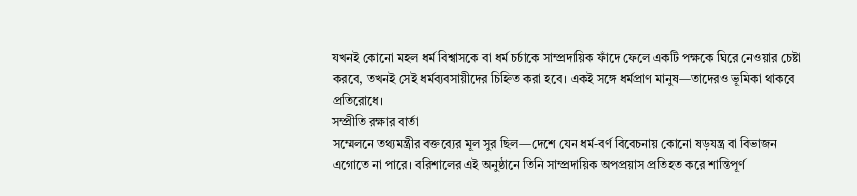যখনই কোনো মহল ধর্ম বিশ্বাসকে বা ধর্ম চর্চাকে সাম্প্রদায়িক ফাঁদে ফেলে একটি পক্ষকে ঘিরে নেওয়ার চেষ্টা করবে, তখনই সেই ধর্মব্যবসায়ীদের চিহ্নিত করা হবে। একই সঙ্গে ধর্মপ্রাণ মানুষ—তাদেরও ভূমিকা থাকবে প্রতিরোধে।
সম্প্রীতি রক্ষার বার্তা
সম্মেলনে তথ্যমন্ত্রীর বক্তব্যের মূল সুর ছিল—দেশে যেন ধর্ম-বর্ণ বিবেচনায় কোনো ষড়যন্ত্র বা বিভাজন এগোতে না পারে। বরিশালের এই অনুষ্ঠানে তিনি সাম্প্রদায়িক অপপ্রয়াস প্রতিহত করে শান্তিপূর্ণ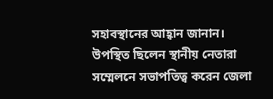সহাবস্থানের আহ্বান জানান।
উপস্থিত ছিলেন স্থানীয় নেতারা
সম্মেলনে সভাপতিত্ব করেন জেলা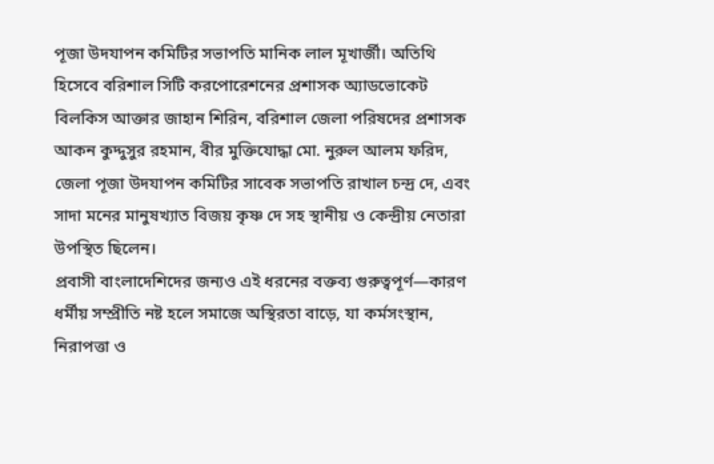পূজা উদযাপন কমিটির সভাপতি মানিক লাল মূখার্জী। অতিথি হিসেবে বরিশাল সিটি করপোরেশনের প্রশাসক অ্যাডভোকেট বিলকিস আক্তার জাহান শিরিন, বরিশাল জেলা পরিষদের প্রশাসক আকন কুদ্দুসুর রহমান, বীর মুক্তিযোদ্ধা মো. নুরুল আলম ফরিদ, জেলা পূজা উদযাপন কমিটির সাবেক সভাপতি রাখাল চন্দ্র দে, এবং সাদা মনের মানুষখ্যাত বিজয় কৃষ্ণ দে সহ স্থানীয় ও কেন্দ্রীয় নেতারা উপস্থিত ছিলেন।
প্রবাসী বাংলাদেশিদের জন্যও এই ধরনের বক্তব্য গুরুত্বপূর্ণ—কারণ ধর্মীয় সম্প্রীতি নষ্ট হলে সমাজে অস্থিরতা বাড়ে, যা কর্মসংস্থান, নিরাপত্তা ও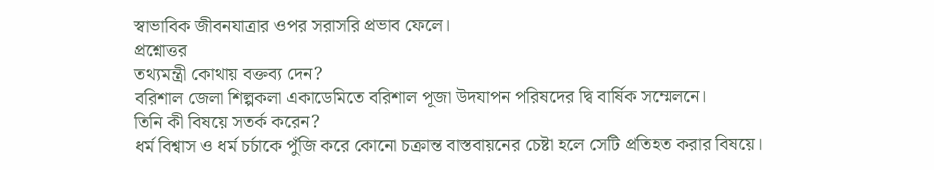স্বাভাবিক জীবনযাত্রার ওপর সরাসরি প্রভাব ফেলে।
প্রশ্নোত্তর
তথ্যমন্ত্রী কোথায় বক্তব্য দেন?
বরিশাল জেলা শিল্পকলা একাডেমিতে বরিশাল পূজা উদযাপন পরিষদের দ্বি বার্ষিক সম্মেলনে।
তিনি কী বিষয়ে সতর্ক করেন?
ধর্ম বিশ্বাস ও ধর্ম চর্চাকে পুঁজি করে কোনো চক্রান্ত বাস্তবায়নের চেষ্টা হলে সেটি প্রতিহত করার বিষয়ে।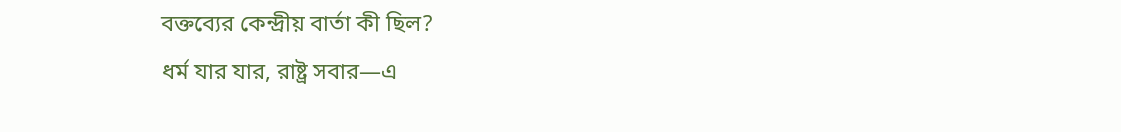বক্তব্যের কেন্দ্রীয় বার্তা কী ছিল?
ধর্ম যার যার, রাষ্ট্র সবার—এ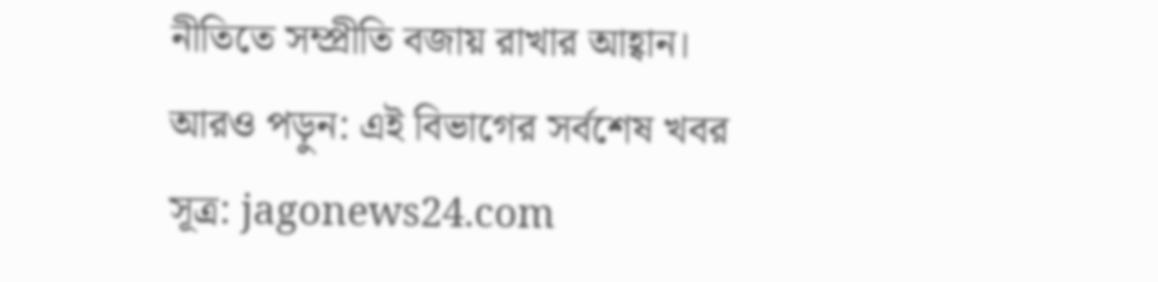নীতিতে সম্প্রীতি বজায় রাখার আহ্বান।
আরও পড়ুন: এই বিভাগের সর্বশেষ খবর
সূত্র: jagonews24.com